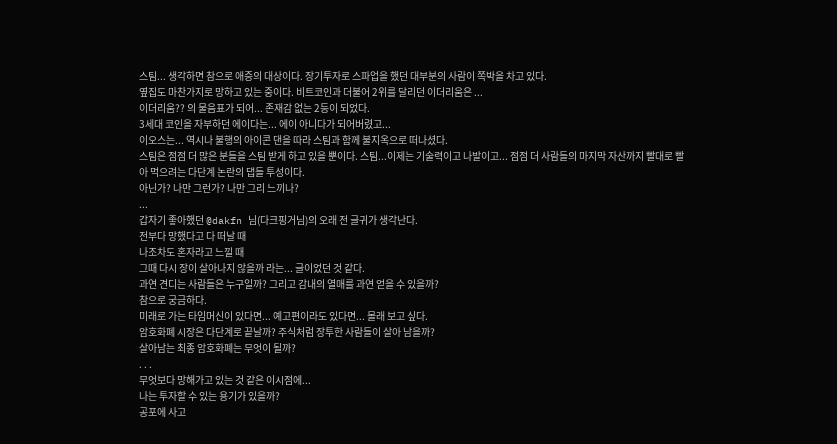스팀... 생각하면 참으로 애증의 대상이다. 장기투자로 스파업을 했던 대부분의 사람이 쪽박을 차고 있다.
옆집도 마찬가지로 망하고 있는 중이다. 비트코인과 더불어 2위를 달리던 이더리움은 ...
이더리움?? 의 물음표가 되어... 존재감 없는 2등이 되었다.
3세대 코인을 자부하던 에이다는... 에이 아니다가 되어버렸고...
이오스는... 역시나 불행의 아이콘 댄을 따라 스팀과 함께 불지옥으로 떠나셨다.
스팀은 점점 더 많은 분들을 스팀 받게 하고 있을 뿐이다. 스팀...이제는 기술력이고 나발이고... 점점 더 사람들의 마지막 자산까지 빨대로 빨아 먹으려는 다단계 논란의 댑들 투성이다.
아닌가? 나만 그런가? 나만 그리 느끼나?
...
갑자기 좋아했던 @dakfn 님(다크핑거님)의 오래 전 글귀가 생각난다.
전부다 망했다고 다 떠날 때
나조차도 혼자라고 느낄 때
그때 다시 장이 살아나지 않을까 라는... 글이었던 것 같다.
과연 견디는 사람들은 누구일까? 그리고 감내의 열매를 과연 얻을 수 있을까?
참으로 궁금하다.
미래로 가는 타임머신이 있다면... 예고편이라도 있다면... 몰래 보고 싶다.
암호화폐 시장은 다단계로 끝날까? 주식처럼 장투한 사람들이 살아 남을까?
살아남는 최종 암호화폐는 무엇이 될까?
. . .
무엇보다 망해가고 있는 것 같은 이시점에...
나는 투자할 수 있는 용기가 있을까?
공포에 사고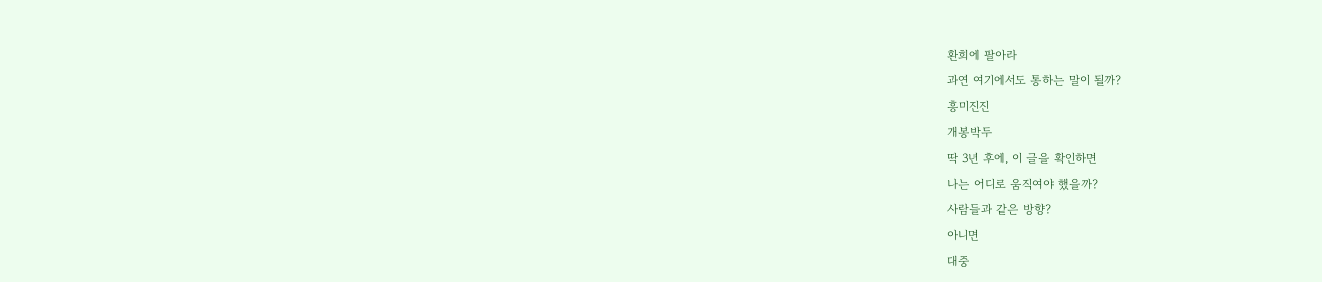환희에 팔아라
과연 여기에서도 통하는 말이 될까?
흥미진진
개봉박두
딱 3년 후에, 이 글을 확인하면
나는 어디로 움직여야 했을까?
사람들과 같은 방향?
아니면
대중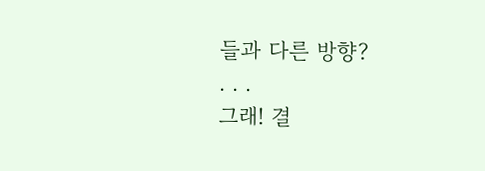들과 다른 방향?
. . .
그래! 결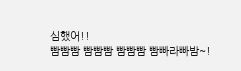심했어!!
빰빰빰 빰빰빰 빰빰빰 빰빠라빠밤~!